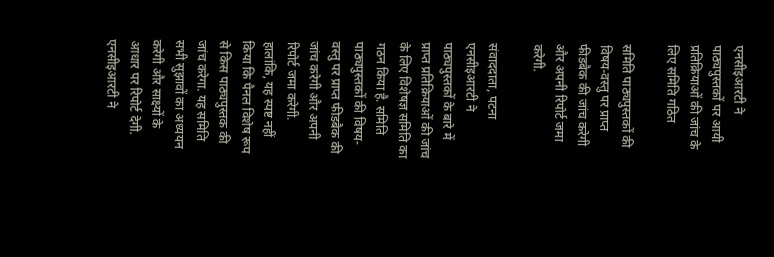एनसीइआरटी ने पाठ्यपुस्तकों पर आयी प्रतिक्रियाओं की जांच के लिए समिति गठित

समिति पाठ्यपुस्तकों की विषय-वस्तु पर प्राप्त फीडबैक की जांच करेगी और अपनी रिपोर्ट जमा करेगी.

संवाददाता, पटना एनसीइआरटी ने पाठ्यपुस्तकों के बारे में प्राप्त प्रतिक्रियाओं की जांच के लिए विशेषज्ञ समिति का गठन किया है. समिति पाठ्यपुस्तकों की विषय-वस्तु पर प्राप्त फीडबैक की जांच करेगी और अपनी रिपोर्ट जमा करेगी. हालांकि, यह स्पष्ट नहीं किया कि पैनल विशेष रूप से किस पाठ्यपुस्तक की जांच करेगा. यह समिति सभी सुझावों का अध्ययन करेगी और साक्ष्यों के आधार पर रिपोर्ट देगी. एनसीइआरटी ने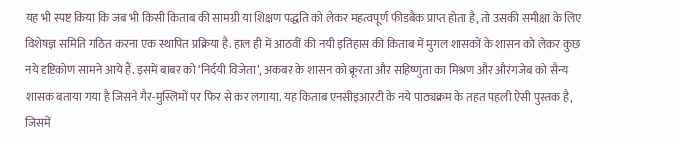यह भी स्पष्ट किया कि जब भी किसी किताब की सामग्री या शिक्षण पद्धति को लेकर महत्वपूर्ण फीडबैक प्राप्त होता है, तो उसकी समीक्षा के लिए विशेषज्ञ समिति गठित करना एक स्थापित प्रक्रिया है. हाल ही में आठवीं की नयी इतिहास की किताब में मुगल शासकों के शासन को लेकर कुछ नये दृष्टिकोण सामने आये हैं. इसमें बाबर को ‘निर्दयी विजेता’, अकबर के शासन को क्रूरता और सहिष्णुता का मिश्रण और औरंगजेब को सैन्य शासक बताया गया है जिसने गैर-मुस्लिमों पर फिर से कर लगाया. यह किताब एनसीइआरटी के नये पाठ्यक्रम के तहत पहली ऐसी पुस्तक है, जिसमें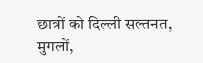छात्रों को दिल्ली सल्तनत, मुगलों,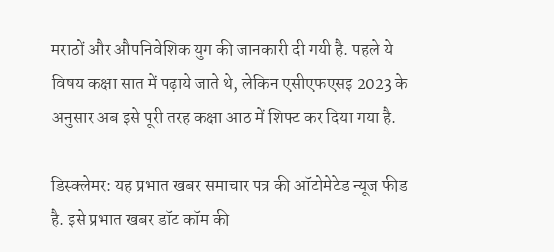मराठों और औपनिवेशिक युग की जानकारी दी गयी है. पहले ये विषय कक्षा सात में पढ़ाये जाते थे, लेकिन एसीएफएसइ 2023 के अनुसार अब इसे पूरी तरह कक्षा आठ में शिफ्ट कर दिया गया है.

डिस्क्लेमर: यह प्रभात खबर समाचार पत्र की ऑटोमेटेड न्यूज फीड है. इसे प्रभात खबर डॉट कॉम की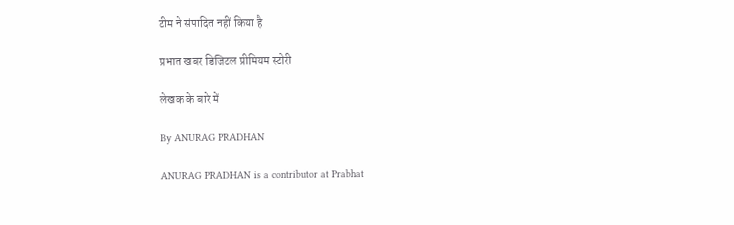टीम ने संपादित नहीं किया है

प्रभात खबर डिजिटल प्रीमियम स्टोरी

लेखक के बारे में

By ANURAG PRADHAN

ANURAG PRADHAN is a contributor at Prabhat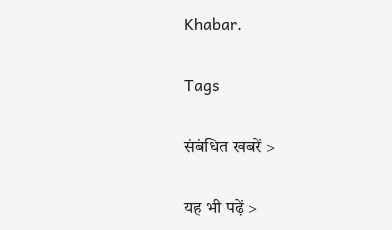Khabar.

Tags

संबंधित खबरें >

यह भी पढ़ें >